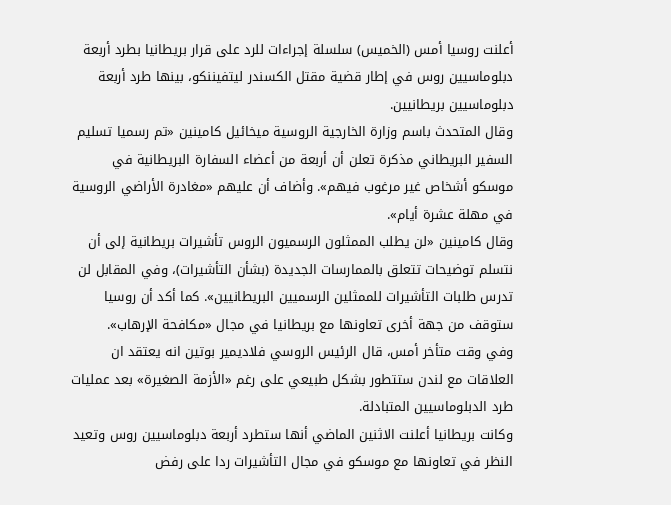أعلنت روسيا أمس (الخميس) سلسلة إجراءات للرد على قرار بريطانيا بطرد أربعة دبلوماسيين روس في إطار قضية مقتل الكسندر ليتفيننكو، بينها طرد أربعة دبلوماسيين بريطانيين.
وقال المتحدث باسم وزارة الخارجية الروسية ميخائيل كامينين «تم رسميا تسليم السفير البريطاني مذكرة تعلن أن أربعة من أعضاء السفارة البريطانية في موسكو أشخاص غير مرغوب فيهم». وأضاف أن عليهم «مغادرة الأراضي الروسية في مهلة عشرة أيام».
وقال كامينين «لن يطلب الممثلون الرسميون الروس تأشيرات بريطانية إلى أن نتسلم توضيحات تتعلق بالممارسات الجديدة (بشأن التأشيرات)، وفي المقابل لن تدرس طلبات التأشيرات للممثلين الرسميين البريطانيين». كما أكد أن روسيا ستوقف من جهة أخرى تعاونها مع بريطانيا في مجال «مكافحة الإرهاب».
وفي وقت متأخر أمس، قال الرئيس الروسي فلاديمير بوتين انه يعتقد ان العلاقات مع لندن ستتطور بشكل طبيعي على رغم «الأزمة الصغيرة» بعد عمليات طرد الدبلوماسيين المتبادلة.
وكانت بريطانيا أعلنت الاثنين الماضي أنها ستطرد أربعة دبلوماسيين روس وتعيد النظر في تعاونها مع موسكو في مجال التأشيرات ردا على رفض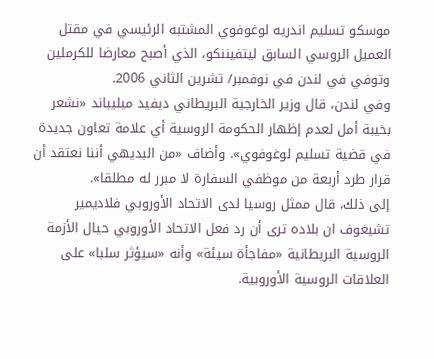موسكو تسليم اندريه لوغوفوي المشتبه الرئيسي في مقتل العميل الروسي السابق ليتفيننكو، الذي أصبح معارضا للكرملين وتوفي في لندن في نوفمبر/ تشرين الثاني 2006.
وفي لندن، قال وزير الخارجية البريطاني ديفيد ميليباند «نشعر بخيبة أمل لعدم إظهار الحكومة الروسية أي علامة تعاون جديدة في قضية تسليم لوغوفوي». وأضاف «من البديهي أننا نعتقد أن قرار طرد أربعة من موظفي السفارة لا مبرر له مطلقا».
إلى ذلك، قال ممثل روسيا لدى الاتحاد الأوروبي فلاديمير تشيغوف ان بلاده ترى أن رد فعل الاتحاد الأوروبي حيال الأزمة الروسية البريطانية «مفاجأة سيئة» وأنه «سيؤثر سلبا» على العلاقات الروسية الأوروبية.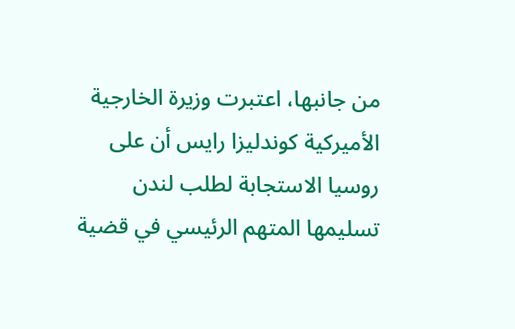من جانبها، اعتبرت وزيرة الخارجية الأميركية كوندليزا رايس أن على روسيا الاستجابة لطلب لندن تسليمها المتهم الرئيسي في قضية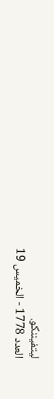ليتفيننكو.
العدد 1778 - الخميس 19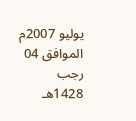يوليو 2007م الموافق 04 رجب 1428هـ